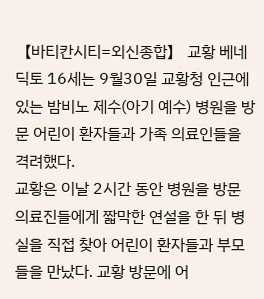【바티칸시티=외신종합】 교황 베네딕토 16세는 9월30일 교황청 인근에 있는 밤비노 제수(아기 예수) 병원을 방문 어린이 환자들과 가족 의료인들을 격려했다.
교황은 이날 2시간 동안 병원을 방문 의료진들에게 짧막한 연설을 한 뒤 병실을 직접 찾아 어린이 환자들과 부모들을 만났다. 교황 방문에 어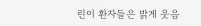린이 환자들은 밝게 웃음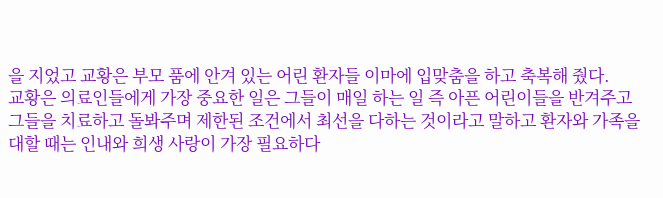을 지었고 교황은 부모 품에 안겨 있는 어린 환자들 이마에 입맞춤을 하고 축복해 줬다.
교황은 의료인들에게 가장 중요한 일은 그들이 매일 하는 일 즉 아픈 어린이들을 반겨주고 그들을 치료하고 돌봐주며 제한된 조건에서 최선을 다하는 것이라고 말하고 환자와 가족을 대할 때는 인내와 희생 사랑이 가장 필요하다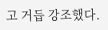고 거듭 강조했다.